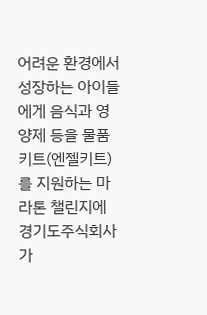어려운 환경에서 성장하는 아이들에게 음식과 영양제 등을 물품 키트(엔젤키트)를 지원하는 마라톤 챌린지에 경기도주식회사가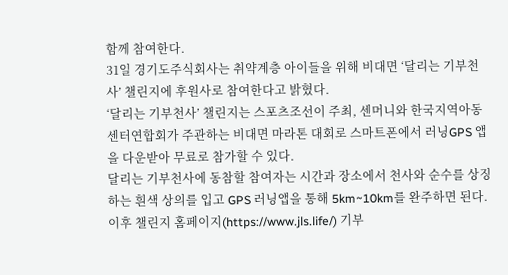함께 참여한다.
31일 경기도주식회사는 취약계층 아이들을 위해 비대면 ‘달리는 기부천사’ 챌린지에 후원사로 참여한다고 밝혔다.
‘달리는 기부천사’ 챌린지는 스포츠조선이 주최, 센머니와 한국지역아동센터연합회가 주관하는 비대면 마라톤 대회로 스마트폰에서 러닝GPS 앱을 다운받아 무료로 참가할 수 있다.
달리는 기부천사에 동참할 참여자는 시간과 장소에서 천사와 순수를 상징하는 흰색 상의를 입고 GPS 러닝앱을 통해 5km~10km를 완주하면 된다. 이후 챌린지 홈페이지(https://www.jls.life/) 기부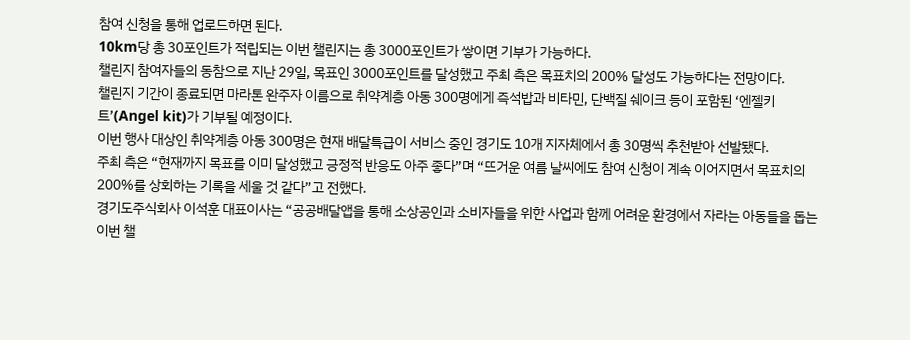참여 신청을 통해 업로드하면 된다.
10km당 총 30포인트가 적립되는 이번 챌린지는 총 3000포인트가 쌓이면 기부가 가능하다.
챌린지 참여자들의 동참으로 지난 29일, 목표인 3000포인트를 달성했고 주최 측은 목표치의 200% 달성도 가능하다는 전망이다.
챌린지 기간이 종료되면 마라톤 완주자 이름으로 취약계층 아동 300명에게 즉석밥과 비타민, 단백질 쉐이크 등이 포함된 ‘엔젤키트’(Angel kit)가 기부될 예정이다.
이번 행사 대상인 취약계층 아동 300명은 현재 배달특급이 서비스 중인 경기도 10개 지자체에서 총 30명씩 추천받아 선발됐다.
주최 측은 “현재까지 목표를 이미 달성했고 긍정적 반응도 아주 좋다”며 “뜨거운 여름 날씨에도 참여 신청이 계속 이어지면서 목표치의 200%를 상회하는 기록을 세울 것 같다”고 전했다.
경기도주식회사 이석훈 대표이사는 “공공배달앱을 통해 소상공인과 소비자들을 위한 사업과 함께 어려운 환경에서 자라는 아동들을 돕는 이번 챌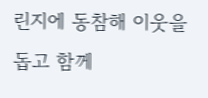린지에 동참해 이웃을 돕고 함께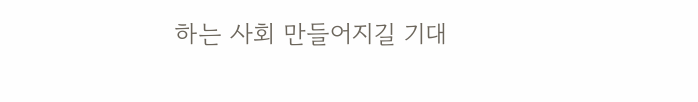하는 사회 만들어지길 기대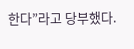한다”라고 당부했다.